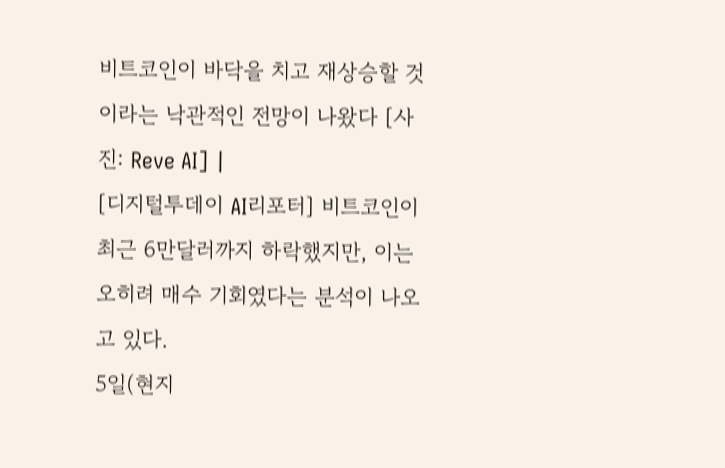비트코인이 바닥을 치고 재상승할 것이라는 낙관적인 전망이 나왔다 [사진: Reve AI] |
[디지털투데이 AI리포터] 비트코인이 최근 6만달러까지 하락했지만, 이는 오히려 매수 기회였다는 분석이 나오고 있다.
5일(현지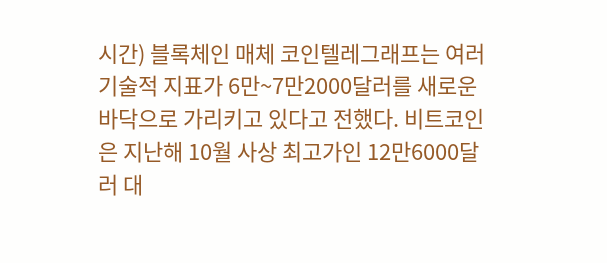시간) 블록체인 매체 코인텔레그래프는 여러 기술적 지표가 6만~7만2000달러를 새로운 바닥으로 가리키고 있다고 전했다. 비트코인은 지난해 10월 사상 최고가인 12만6000달러 대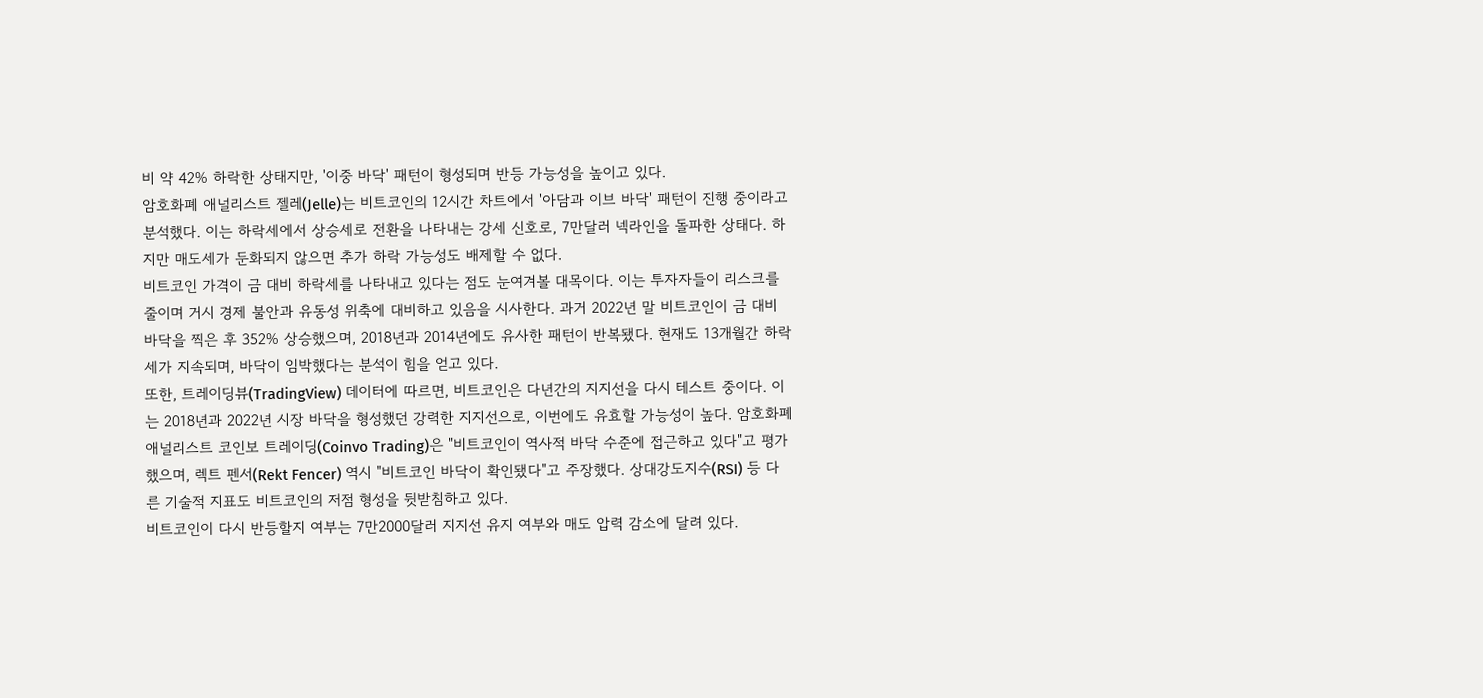비 약 42% 하락한 상태지만, '이중 바닥' 패턴이 형성되며 반등 가능성을 높이고 있다.
암호화폐 애널리스트 젤레(Jelle)는 비트코인의 12시간 차트에서 '아담과 이브 바닥' 패턴이 진행 중이라고 분석했다. 이는 하락세에서 상승세로 전환을 나타내는 강세 신호로, 7만달러 넥라인을 돌파한 상태다. 하지만 매도세가 둔화되지 않으면 추가 하락 가능성도 배제할 수 없다.
비트코인 가격이 금 대비 하락세를 나타내고 있다는 점도 눈여겨볼 대목이다. 이는 투자자들이 리스크를 줄이며 거시 경제 불안과 유동성 위축에 대비하고 있음을 시사한다. 과거 2022년 말 비트코인이 금 대비 바닥을 찍은 후 352% 상승했으며, 2018년과 2014년에도 유사한 패턴이 반복됐다. 현재도 13개월간 하락세가 지속되며, 바닥이 임박했다는 분석이 힘을 얻고 있다.
또한, 트레이딩뷰(TradingView) 데이터에 따르면, 비트코인은 다년간의 지지선을 다시 테스트 중이다. 이는 2018년과 2022년 시장 바닥을 형성했던 강력한 지지선으로, 이번에도 유효할 가능성이 높다. 암호화폐 애널리스트 코인보 트레이딩(Coinvo Trading)은 "비트코인이 역사적 바닥 수준에 접근하고 있다"고 평가했으며, 렉트 펜서(Rekt Fencer) 역시 "비트코인 바닥이 확인됐다"고 주장했다. 상대강도지수(RSI) 등 다른 기술적 지표도 비트코인의 저점 형성을 뒷받침하고 있다.
비트코인이 다시 반등할지 여부는 7만2000달러 지지선 유지 여부와 매도 압력 감소에 달려 있다.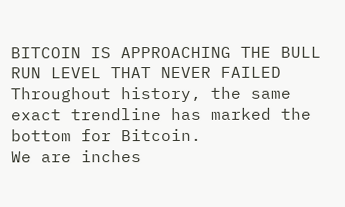BITCOIN IS APPROACHING THE BULL RUN LEVEL THAT NEVER FAILED
Throughout history, the same exact trendline has marked the bottom for Bitcoin.
We are inches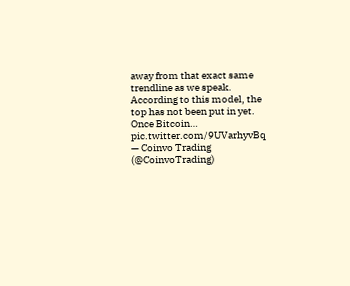away from that exact same trendline as we speak.
According to this model, the top has not been put in yet.
Once Bitcoin… pic.twitter.com/9UVarhyvBq
— Coinvo Trading (@CoinvoTrading)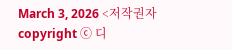March 3, 2026 <저작권자 copyright ⓒ 디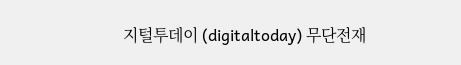지털투데이 (digitaltoday) 무단전재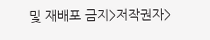및 재배포 금지>저작권자>